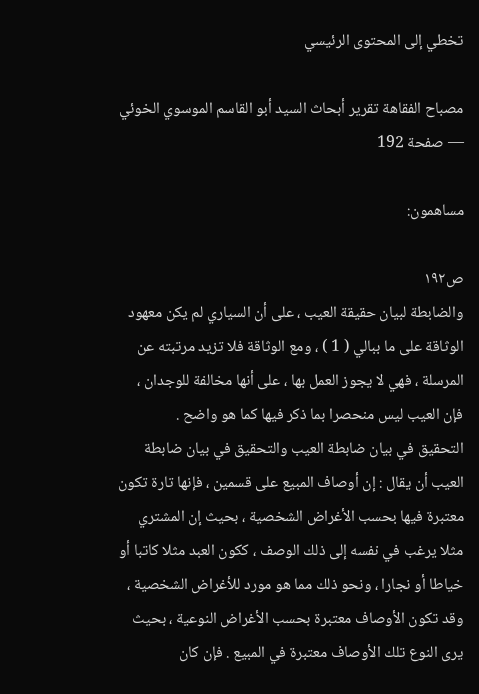تخطي إلى المحتوى الرئيسي

مصباح الفقاهة تقرير أبحاث السيد أبو القاسم الموسوي الخوئي — صفحة 192

مساهمون:

ص١٩٢
والضابطة لبيان حقيقة العيب ، على أن السياري لم يكن معهود الوثاقة على ما ببالي ( 1 ) ، ومع الوثاقة فلا تزيد مرتبته عن المرسلة ، فهي لا يجوز العمل بها ، على أنها مخالفة للوجدان ، فإن العيب ليس منحصرا بما ذكر فيها كما هو واضح .
التحقيق في بيان ضابطة العيب والتحقيق في بيان ضابطة العيب أن يقال : إن أوصاف المبيع على قسمين ، فإنها تارة تكون معتبرة فيها بحسب الأغراض الشخصية ، بحيث إن المشتري مثلا يرغب في نفسه إلى ذلك الوصف ، ككون العبد مثلا كاتبا أو خياطا أو نجارا ، ونحو ذلك مما هو مورد للأغراض الشخصية ، وقد تكون الأوصاف معتبرة بحسب الأغراض النوعية ، بحيث يرى النوع تلك الأوصاف معتبرة في المبيع . فإن كان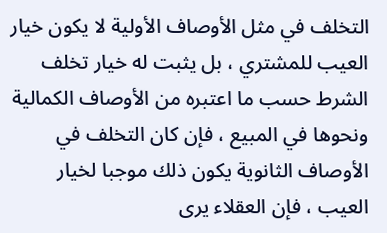التخلف في مثل الأوصاف الأولية لا يكون خيار العيب للمشتري ، بل يثبت له خيار تخلف الشرط حسب ما اعتبره من الأوصاف الكمالية ونحوها في المبيع ، فإن كان التخلف في الأوصاف الثانوية يكون ذلك موجبا لخيار العيب ، فإن العقلاء يرى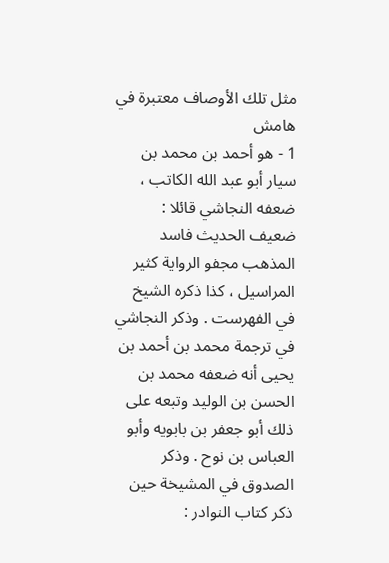مثل تلك الأوصاف معتبرة في
هامش
1 - هو أحمد بن محمد بن سيار أبو عبد الله الكاتب ، ضعفه النجاشي قائلا : ضعيف الحديث فاسد المذهب مجفو الرواية كثير المراسيل ، كذا ذكره الشيخ في الفهرست . وذكر النجاشي في ترجمة محمد بن أحمد بن يحيى أنه ضعفه محمد بن الحسن بن الوليد وتبعه على ذلك أبو جعفر بن بابويه وأبو العباس بن نوح . وذكر الصدوق في المشيخة حين ذكر كتاب النوادر :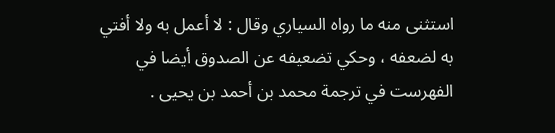استثنى منه ما رواه السياري وقال : لا أعمل به ولا أفتي به لضعفه ، وحكي تضعيفه عن الصدوق أيضا في الفهرست في ترجمة محمد بن أحمد بن يحيى .